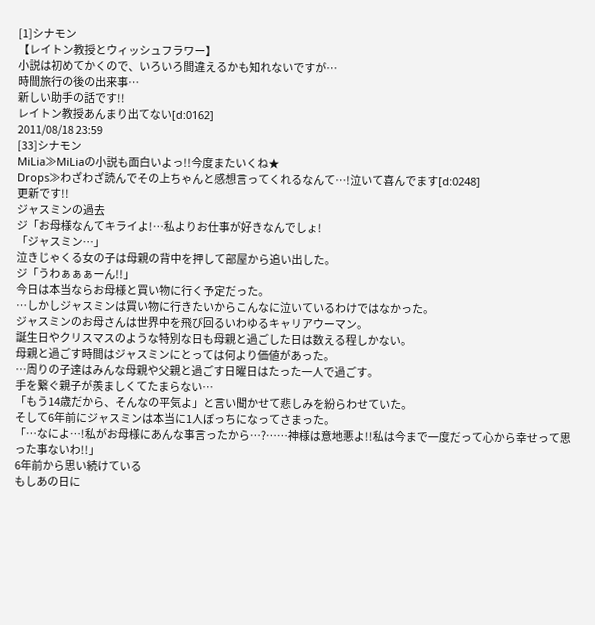[1]シナモン
【レイトン教授とウィッシュフラワー】
小説は初めてかくので、いろいろ間違えるかも知れないですが…
時間旅行の後の出来事…
新しい助手の話です!!
レイトン教授あんまり出てない[d:0162]
2011/08/18 23:59
[33]シナモン
MiLia≫MiLiaの小説も面白いよっ!!今度またいくね★
Drops≫わざわざ読んでその上ちゃんと感想言ってくれるなんて…!泣いて喜んでます[d:0248]
更新です!!
ジャスミンの過去
ジ「お母様なんてキライよ!…私よりお仕事が好きなんでしょ!
「ジャスミン…」
泣きじゃくる女の子は母親の背中を押して部屋から追い出した。
ジ「うわぁぁぁーん!!」
今日は本当ならお母様と買い物に行く予定だった。
…しかしジャスミンは買い物に行きたいからこんなに泣いているわけではなかった。
ジャスミンのお母さんは世界中を飛び回るいわゆるキャリアウーマン。
誕生日やクリスマスのような特別な日も母親と過ごした日は数える程しかない。
母親と過ごす時間はジャスミンにとっては何より価値があった。
…周りの子達はみんな母親や父親と過ごす日曜日はたった一人で過ごす。
手を繋ぐ親子が羨ましくてたまらない…
「もう14歳だから、そんなの平気よ」と言い聞かせて悲しみを紛らわせていた。
そして6年前にジャスミンは本当に1人ぼっちになってさまった。
「…なによ…!私がお母様にあんな事言ったから…?……神様は意地悪よ!!私は今まで一度だって心から幸せって思った事ないわ!!」
6年前から思い続けている
もしあの日に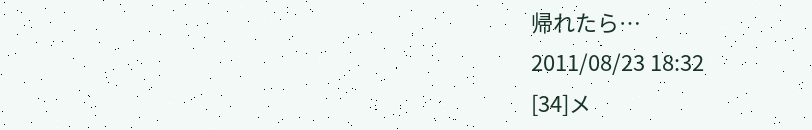帰れたら…
2011/08/23 18:32
[34]メ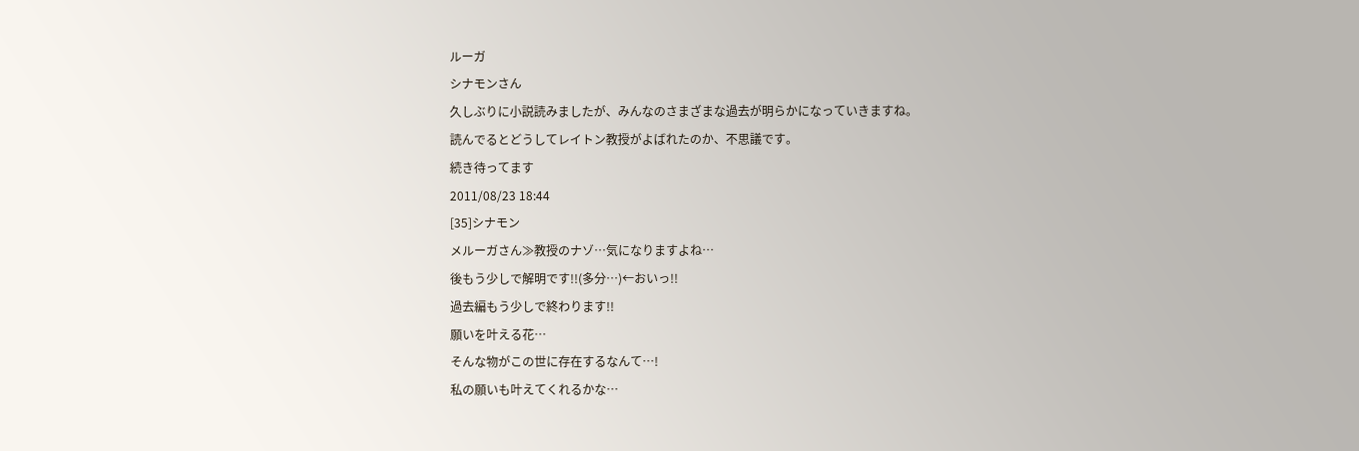ルーガ
シナモンさん
久しぶりに小説読みましたが、みんなのさまざまな過去が明らかになっていきますね。
読んでるとどうしてレイトン教授がよばれたのか、不思議です。
続き待ってます
2011/08/23 18:44
[35]シナモン
メルーガさん≫教授のナゾ…気になりますよね…
後もう少しで解明です!!(多分…)←おいっ!!
過去編もう少しで終わります!!
願いを叶える花…
そんな物がこの世に存在するなんて…!
私の願いも叶えてくれるかな…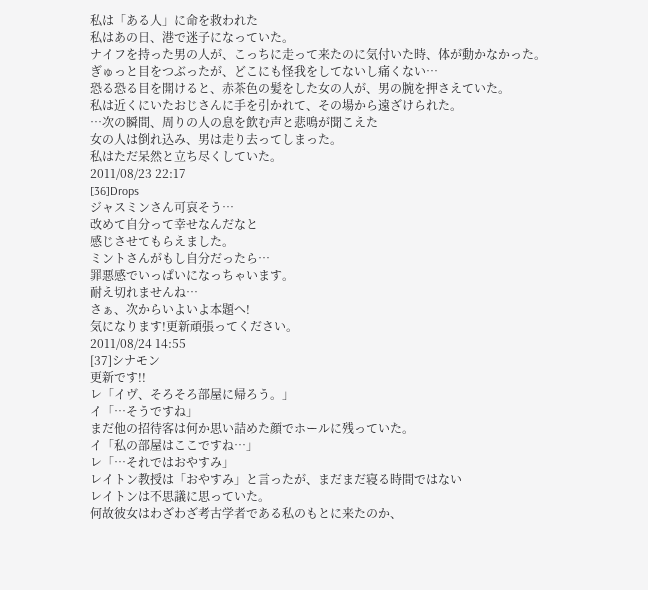私は「ある人」に命を救われた
私はあの日、港で迷子になっていた。
ナイフを持った男の人が、こっちに走って来たのに気付いた時、体が動かなかった。
ぎゅっと目をつぶったが、どこにも怪我をしてないし痛くない…
恐る恐る目を開けると、赤茶色の髪をした女の人が、男の腕を押さえていた。
私は近くにいたおじさんに手を引かれて、その場から遠ざけられた。
…次の瞬間、周りの人の息を飲む声と悲鳴が聞こえた
女の人は倒れ込み、男は走り去ってしまった。
私はただ呆然と立ち尽くしていた。
2011/08/23 22:17
[36]Drops
ジャスミンさん可哀そう…
改めて自分って幸せなんだなと
感じさせてもらえました。
ミントさんがもし自分だったら…
罪悪感でいっぱいになっちゃいます。
耐え切れませんね…
さぁ、次からいよいよ本題へ!
気になります!更新頑張ってください。
2011/08/24 14:55
[37]シナモン
更新です!!
レ「イヴ、そろそろ部屋に帰ろう。」
イ「…そうですね」
まだ他の招待客は何か思い詰めた顔でホールに残っていた。
イ「私の部屋はここですね…」
レ「…それではおやすみ」
レイトン教授は「おやすみ」と言ったが、まだまだ寝る時間ではない
レイトンは不思議に思っていた。
何故彼女はわざわざ考古学者である私のもとに来たのか、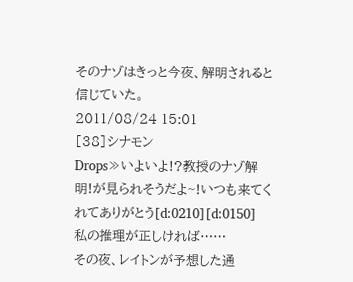そのナゾはきっと今夜、解明されると信じていた。
2011/08/24 15:01
[38]シナモン
Drops≫いよいよ!?教授のナゾ解明!が見られそうだよ~!いつも来てくれてありがとう[d:0210][d:0150]
私の推理が正しければ……
その夜、レイトンが予想した通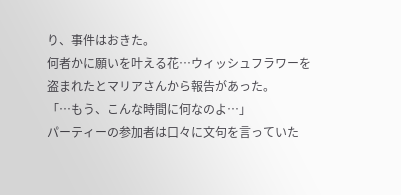り、事件はおきた。
何者かに願いを叶える花…ウィッシュフラワーを盗まれたとマリアさんから報告があった。
「…もう、こんな時間に何なのよ…」
パーティーの参加者は口々に文句を言っていた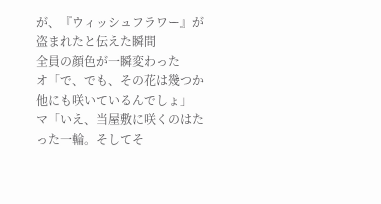が、『ウィッシュフラワー』が盗まれたと伝えた瞬間
全員の顔色が一瞬変わった
オ「で、でも、その花は幾つか他にも咲いているんでしょ」
マ「いえ、当屋敷に咲くのはたった一輪。そしてそ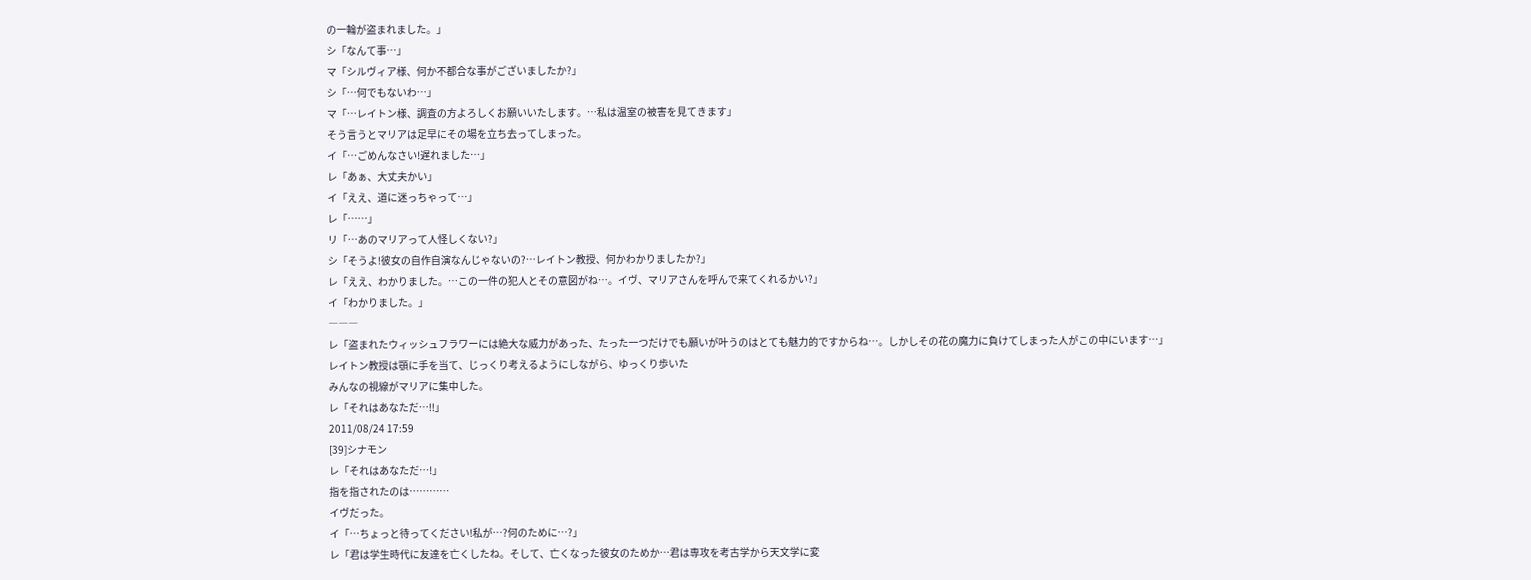の一輪が盗まれました。」
シ「なんて事…」
マ「シルヴィア様、何か不都合な事がございましたか?」
シ「…何でもないわ…」
マ「…レイトン様、調査の方よろしくお願いいたします。…私は温室の被害を見てきます」
そう言うとマリアは足早にその場を立ち去ってしまった。
イ「…ごめんなさい!遅れました…」
レ「あぁ、大丈夫かい」
イ「ええ、道に迷っちゃって…」
レ「……」
リ「…あのマリアって人怪しくない?」
シ「そうよ!彼女の自作自演なんじゃないの?…レイトン教授、何かわかりましたか?」
レ「ええ、わかりました。…この一件の犯人とその意図がね…。イヴ、マリアさんを呼んで来てくれるかい?」
イ「わかりました。」
―――
レ「盗まれたウィッシュフラワーには絶大な威力があった、たった一つだけでも願いが叶うのはとても魅力的ですからね…。しかしその花の魔力に負けてしまった人がこの中にいます…」
レイトン教授は顎に手を当て、じっくり考えるようにしながら、ゆっくり歩いた
みんなの視線がマリアに集中した。
レ「それはあなただ…!!」
2011/08/24 17:59
[39]シナモン
レ「それはあなただ…!」
指を指されたのは…………
イヴだった。
イ「…ちょっと待ってください!私が…?何のために…?」
レ「君は学生時代に友達を亡くしたね。そして、亡くなった彼女のためか…君は専攻を考古学から天文学に変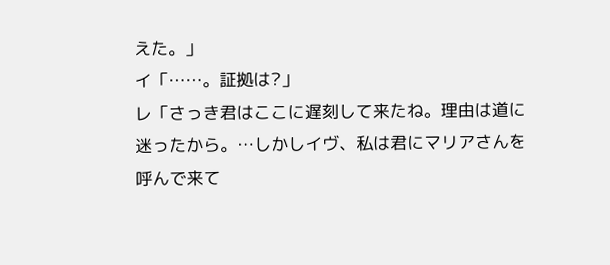えた。」
イ「……。証拠は?」
レ「さっき君はここに遅刻して来たね。理由は道に迷ったから。…しかしイヴ、私は君にマリアさんを呼んで来て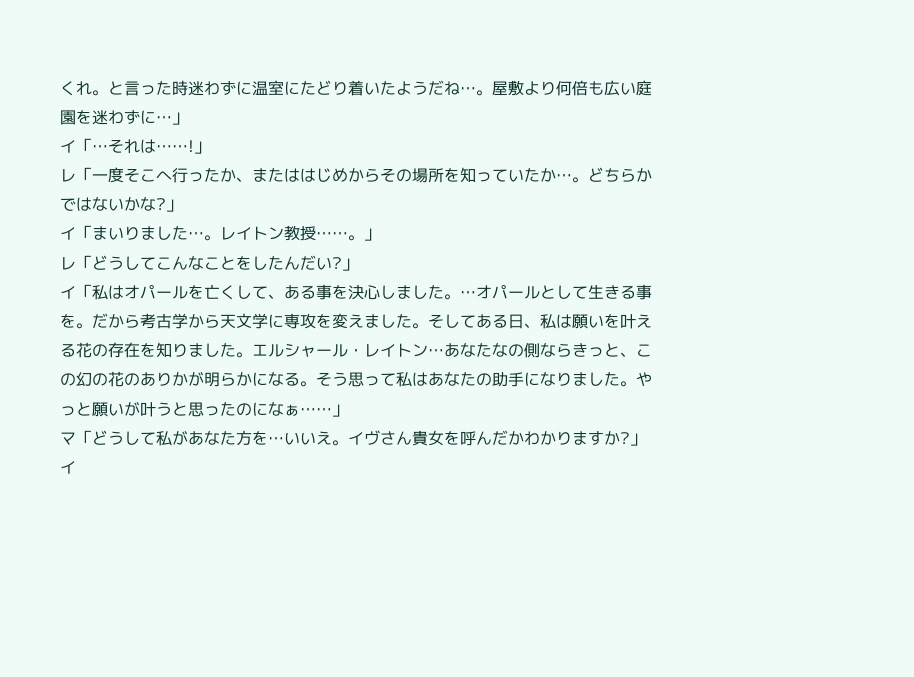くれ。と言った時迷わずに温室にたどり着いたようだね…。屋敷より何倍も広い庭園を迷わずに…」
イ「…それは……!」
レ「一度そこへ行ったか、またははじめからその場所を知っていたか…。どちらかではないかな?」
イ「まいりました…。レイトン教授……。」
レ「どうしてこんなことをしたんだい?」
イ「私はオパールを亡くして、ある事を決心しました。…オパールとして生きる事を。だから考古学から天文学に専攻を変えました。そしてある日、私は願いを叶える花の存在を知りました。エルシャール・レイトン…あなたなの側ならきっと、この幻の花のありかが明らかになる。そう思って私はあなたの助手になりました。やっと願いが叶うと思ったのになぁ……」
マ「どうして私があなた方を…いいえ。イヴさん貴女を呼んだかわかりますか?」
イ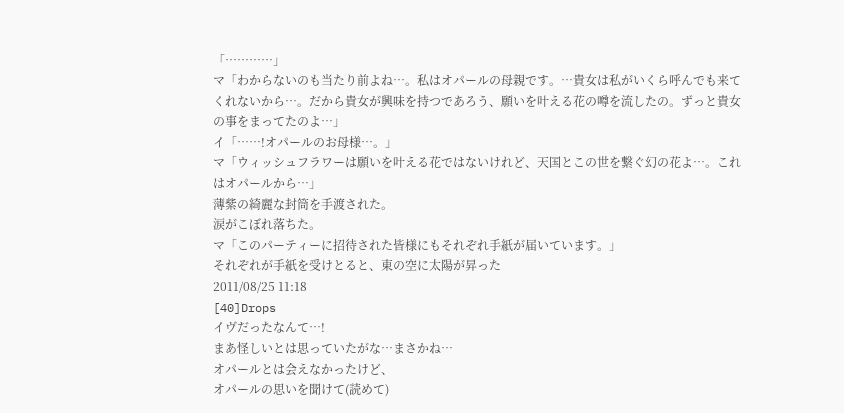「…………」
マ「わからないのも当たり前よね…。私はオパールの母親です。…貴女は私がいくら呼んでも来てくれないから…。だから貴女が興味を持つであろう、願いを叶える花の噂を流したの。ずっと貴女の事をまってたのよ…」
イ「……!オパールのお母様…。」
マ「ウィッシュフラワーは願いを叶える花ではないけれど、天国とこの世を繋ぐ幻の花よ…。これはオパールから…」
薄紫の綺麗な封筒を手渡された。
涙がこぼれ落ちた。
マ「このパーティーに招待された皆様にもそれぞれ手紙が届いています。」
それぞれが手紙を受けとると、東の空に太陽が昇った
2011/08/25 11:18
[40]Drops
イヴだったなんて…!
まあ怪しいとは思っていたがな…まさかね…
オパールとは会えなかったけど、
オパールの思いを聞けて(読めて)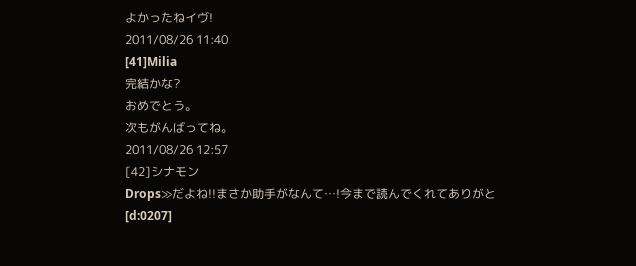よかったねイヴ!
2011/08/26 11:40
[41]Milia
完結かな?
おめでとう。
次もがんばってね。
2011/08/26 12:57
[42]シナモン
Drops≫だよね!!まさか助手がなんて…!今まで読んでくれてありがと[d:0207]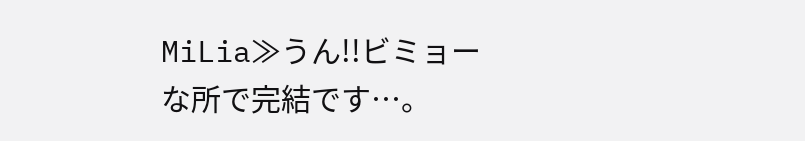MiLia≫うん!!ビミョーな所で完結です…。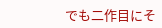でも二作目にそ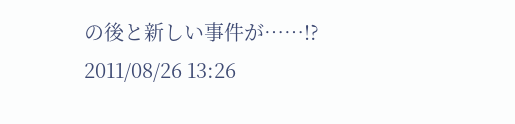の後と新しい事件が……!?
2011/08/26 13:26